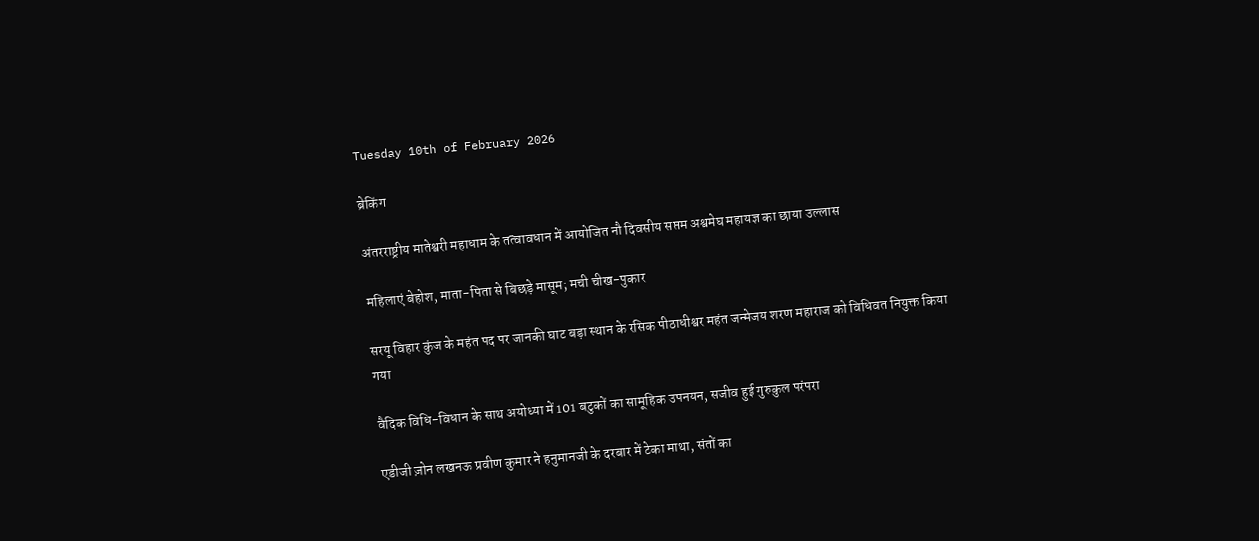Tuesday 10th of February 2026

ब्रेकिंग

अंतरराष्ट्रीय मातेश्वरी महाधाम के तत्वावधान में आयोजित नौ दिवसीय सप्तम अश्वमेघ महायज्ञ का छाया उल्लास

महिलाएं बेहोश, माता-पिता से बिछड़े मासूम; मची चीख-पुकार

सरयू विहार कुंज के महंत पद पर जानकी घाट बड़ा स्थान के रसिक पीठाधीश्वर महंत जन्मेजय शरण महाराज को विधिवत नियुक्त किया गया

वैदिक विधि-विधान के साथ अयोध्या में 101 बटुकों का सामूहिक उपनयन, सजीव हुई गुरुकुल परंपरा

एडीजी ज़ोन लखनऊ प्रवीण कुमार ने हनुमानजी के दरबार में टेका माथा, संतों का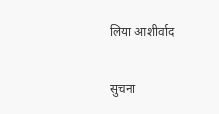लिया आशीर्वाद

सुचना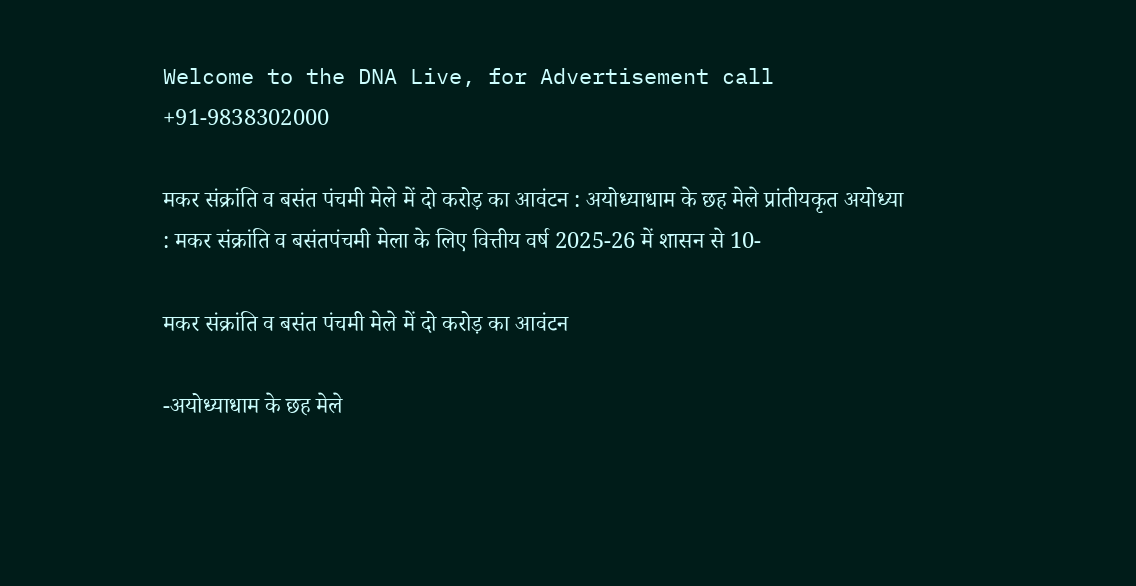Welcome to the DNA Live, for Advertisement call +91-9838302000

मकर संक्रांति व बसंत पंचमी मेले में दो करोड़ का आवंटन : अयोध्याधाम के छह मेले प्रांतीयकृत अयोध्या : मकर संक्रांति व बसंतपंचमी मेला के लिए वित्तीय वर्ष 2025-26 में शासन से 10-

मकर संक्रांति व बसंत पंचमी मेले में दो करोड़ का आवंटन

-अयोध्याधाम के छह मेले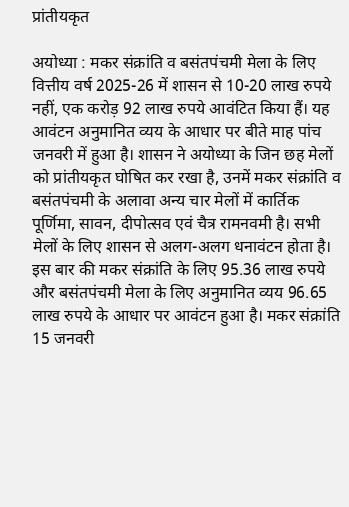प्रांतीयकृत

अयोध्या : मकर संक्रांति व बसंतपंचमी मेला के लिए वित्तीय वर्ष 2025-26 में शासन से 10-20 लाख रुपये नहीं, एक करोड़ 92 लाख रुपये आवंटित किया हैं। यह आवंटन अनुमानित व्यय के आधार पर बीते माह पांच जनवरी में हुआ है। शासन ने अयोध्या के जिन छह मेलों को प्रांतीयकृत घोषित कर रखा है, उनमें मकर संक्रांति व बसंतपंचमी के अलावा अन्य चार मेलों में कार्तिक पूर्णिमा, सावन, दीपोत्सव एवं चैत्र रामनवमी है। सभी मेलों के लिए शासन से अलग-अलग धनावंटन होता है। इस बार की मकर संक्रांति के लिए 95.36 लाख रुपये और बसंतपंचमी मेला के लिए अनुमानित व्यय 96.65 लाख रुपये के आधार पर आवंटन हुआ है। मकर संक्रांति 15 जनवरी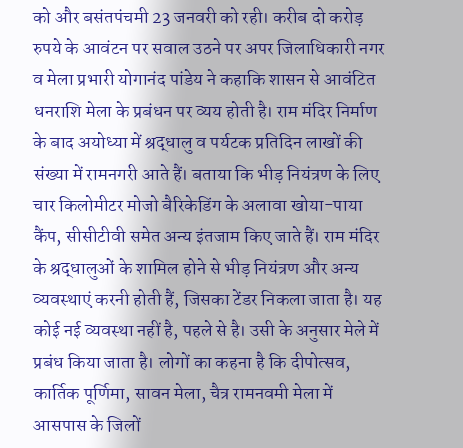को और बसंतपंचमी 23 जनवरी को रही। करीब दो करोड़ रुपये के आवंटन पर सवाल उठने पर अपर जिलाधिकारी नगर व मेला प्रभारी योगानंद पांडेय ने कहाकि शासन से आवंटित धनराशि मेला के प्रबंधन पर व्यय होती है। राम मंदिर निर्माण के बाद अयोध्या में श्रद्धालु व पर्यटक प्रतिदिन लाखों की संख्या में रामनगरी आते हैं। बताया कि भीड़ नियंत्रण के लिए चार किलोमीटर मोजो बैरिकेडिंग के अलावा खोया-पाया कैंप, सीसीटीवी समेत अन्य इंतजाम किए जाते हैं। राम मंदिर के श्रद्धालुओं के शामिल होने से भीड़ नियंत्रण और अन्य व्यवस्थाएं करनी होती हैं, जिसका टेंडर निकला जाता है। यह कोई नई व्यवस्था नहीं है, पहले से है। उसी के अनुसार मेले में प्रबंध किया जाता है। लोगों का कहना है कि दीपोत्सव, कार्तिक पूर्णिमा, सावन मेला, चैत्र रामनवमी मेला में आसपास के जिलों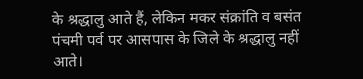के श्रद्धालु आते हैं, लेकिन मकर संक्रांति व बसंत पंचमी पर्व पर आसपास के जिले के श्रद्धालु नहीं आते।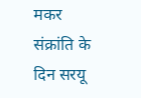मकर संक्रांति के दिन सरयू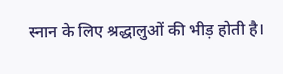स्नान के लिए श्रद्धालुओं की भीड़ होती है।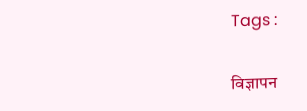Tags :

विज्ञापन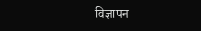विज्ञापन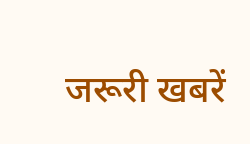जरूरी खबरें